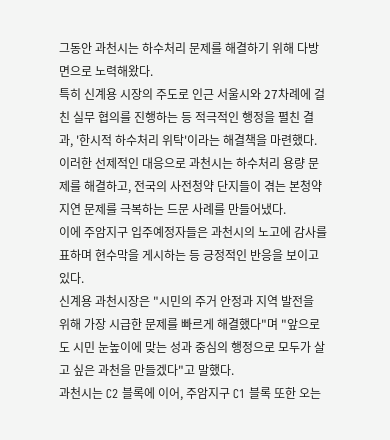그동안 과천시는 하수처리 문제를 해결하기 위해 다방면으로 노력해왔다.
특히 신계용 시장의 주도로 인근 서울시와 27차례에 걸친 실무 협의를 진행하는 등 적극적인 행정을 펼친 결과, '한시적 하수처리 위탁'이라는 해결책을 마련했다.
이러한 선제적인 대응으로 과천시는 하수처리 용량 문제를 해결하고, 전국의 사전청약 단지들이 겪는 본청약 지연 문제를 극복하는 드문 사례를 만들어냈다.
이에 주암지구 입주예정자들은 과천시의 노고에 감사를 표하며 현수막을 게시하는 등 긍정적인 반응을 보이고 있다.
신계용 과천시장은 "시민의 주거 안정과 지역 발전을 위해 가장 시급한 문제를 빠르게 해결했다"며 "앞으로도 시민 눈높이에 맞는 성과 중심의 행정으로 모두가 살고 싶은 과천을 만들겠다"고 말했다.
과천시는 C2 블록에 이어, 주암지구 C1 블록 또한 오는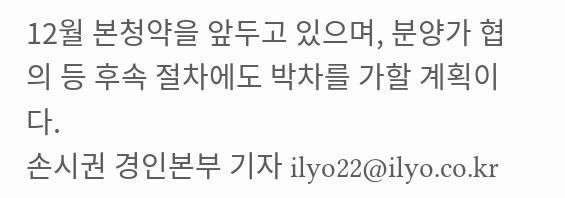12월 본청약을 앞두고 있으며, 분양가 협의 등 후속 절차에도 박차를 가할 계획이다.
손시권 경인본부 기자 ilyo22@ilyo.co.kr